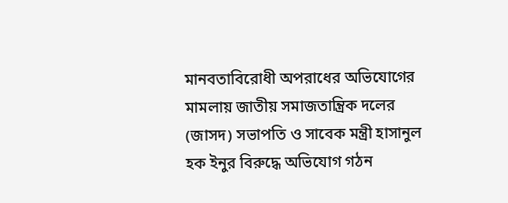মানবতাবিরোধী অপরাধের অভিযোগের মামলায় জাতীয় সমাজতান্ত্রিক দলের (জাসদ) সভাপতি ও সাবেক মন্ত্রী হাসানুল হক ইনুর বিরুদ্ধে অভিযোগ গঠন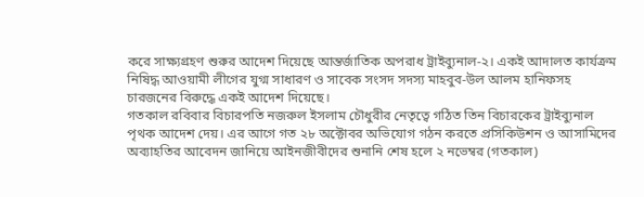করে সাক্ষ্যগ্রহণ শুরুর আদেশ দিয়েছে আন্তর্জাতিক অপরাধ ট্রাইব্যুনাল-২। একই আদালত কার্যক্রম নিষিদ্ধ আওয়ামী লীগের যুগ্ম সাধারণ ও সাবেক সংসদ সদস্য মাহবুব-উল আলম হানিফসহ চারজনের বিরুদ্ধে একই আদেশ দিয়েছে।
গতকাল রবিবার বিচারপতি নজরুল ইসলাম চৌধুরীর নেতৃত্বে গঠিত তিন বিচারকের ট্রাইব্যুনাল পৃথক আদেশ দেয়। এর আগে গত ২৮ অক্টোবর অভিযোগ গঠন করতে প্রসিকিউশন ও আসামিদের অব্যাহতির আবেদন জানিয়ে আইনজীবীদের শুনানি শেষ হলে ২ নভেম্বর (গতকাল)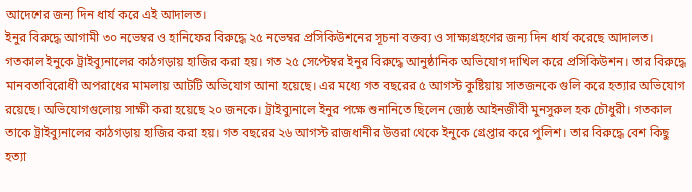আদেশের জন্য দিন ধার্য করে এই আদালত।
ইনুর বিরুদ্ধে আগামী ৩০ নভেম্বর ও হানিফের বিরুদ্ধে ২৫ নভেম্বর প্রসিকিউশনের সূচনা বক্তব্য ও সাক্ষ্যগ্রহণের জন্য দিন ধার্য করেছে আদালত। গতকাল ইনুকে ট্রাইব্যুনালের কাঠগড়ায় হাজির করা হয়। গত ২৫ সেপ্টেম্বর ইনুর বিরুদ্ধে আনুষ্ঠানিক অভিযোগ দাখিল করে প্রসিকিউশন। তার বিরুদ্ধে মানবতাবিরোধী অপরাধের মামলায় আটটি অভিযোগ আনা হয়েছে। এর মধ্যে গত বছরের ৫ আগস্ট কুষ্টিয়ায় সাতজনকে গুলি করে হত্যার অভিযোগ রয়েছে। অভিযোগগুলোয় সাক্ষী করা হয়েছে ২০ জনকে। ট্রাইব্যুনালে ইনুর পক্ষে শুনানিতে ছিলেন জ্যেষ্ঠ আইনজীবী মুনসুরুল হক চৌধুরী। গতকাল তাকে ট্রাইব্যুনালের কাঠগড়ায় হাজির করা হয়। গত বছরের ২৬ আগস্ট রাজধানীর উত্তরা থেকে ইনুকে গ্রেপ্তার করে পুলিশ। তার বিরুদ্ধে বেশ কিছু হত্যা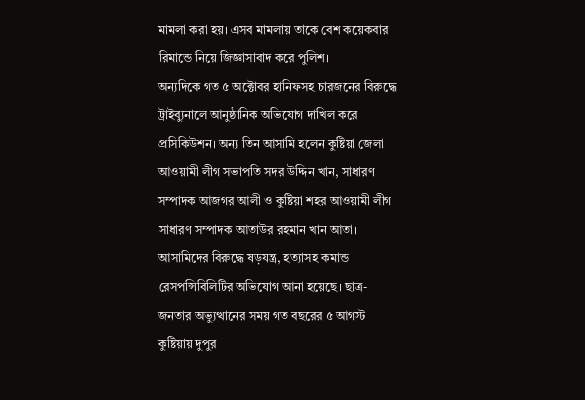মামলা করা হয়। এসব মামলায় তাকে বেশ কয়েকবার রিমান্ডে নিয়ে জিজ্ঞাসাবাদ করে পুলিশ।
অন্যদিকে গত ৫ অক্টোবর হানিফসহ চারজনের বিরুদ্ধে ট্রাইব্যুনালে আনুষ্ঠানিক অভিযোগ দাখিল করে প্রসিকিউশন। অন্য তিন আসামি হলেন কুষ্টিয়া জেলা আওয়ামী লীগ সভাপতি সদর উদ্দিন খান, সাধারণ সম্পাদক আজগর আলী ও কুষ্টিয়া শহর আওয়ামী লীগ সাধারণ সম্পাদক আতাউর রহমান খান আতা। আসামিদের বিরুদ্ধে ষড়যন্ত্র, হত্যাসহ কমান্ড রেসপন্সিবিলিটির অভিযোগ আনা হয়েছে। ছাত্র-জনতার অভ্যুত্থানের সময় গত বছরের ৫ আগস্ট কুষ্টিয়ায় দুপুর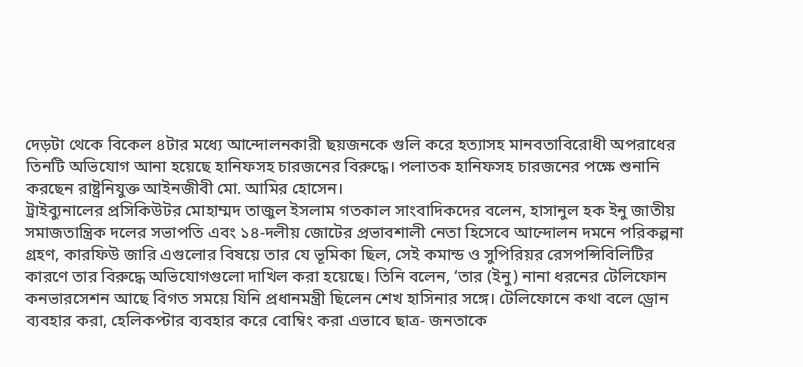দেড়টা থেকে বিকেল ৪টার মধ্যে আন্দোলনকারী ছয়জনকে গুলি করে হত্যাসহ মানবতাবিরোধী অপরাধের তিনটি অভিযোগ আনা হয়েছে হানিফসহ চারজনের বিরুদ্ধে। পলাতক হানিফসহ চারজনের পক্ষে শুনানি করছেন রাষ্ট্রনিযুক্ত আইনজীবী মো. আমির হোসেন।
ট্রাইব্যুনালের প্রসিকিউটর মোহাম্মদ তাজুল ইসলাম গতকাল সাংবাদিকদের বলেন, হাসানুল হক ইনু জাতীয় সমাজতান্ত্রিক দলের সভাপতি এবং ১৪-দলীয় জোটের প্রভাবশালী নেতা হিসেবে আন্দোলন দমনে পরিকল্পনা গ্রহণ, কারফিউ জারি এগুলোর বিষয়ে তার যে ভূমিকা ছিল, সেই কমান্ড ও সুপিরিয়র রেসপন্সিবিলিটির কারণে তার বিরুদ্ধে অভিযোগগুলো দাখিল করা হয়েছে। তিনি বলেন, ‘তার (ইনু) নানা ধরনের টেলিফোন কনভারসেশন আছে বিগত সময়ে যিনি প্রধানমন্ত্রী ছিলেন শেখ হাসিনার সঙ্গে। টেলিফোনে কথা বলে ড্রোন ব্যবহার করা, হেলিকপ্টার ব্যবহার করে বোম্বিং করা এভাবে ছাত্র- জনতাকে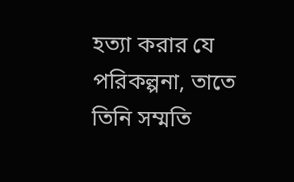হত্যা করার যে পরিকল্পনা, তাতে তিনি সম্মতি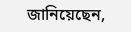জানিয়েছেন,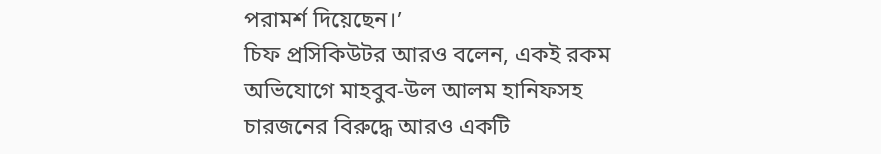পরামর্শ দিয়েছেন।’
চিফ প্রসিকিউটর আরও বলেন, একই রকম অভিযোগে মাহবুব-উল আলম হানিফসহ চারজনের বিরুদ্ধে আরও একটি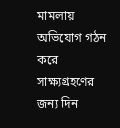মামলায় অভিযোগ গঠন করে সাক্ষ্যগ্রহণের জন্য দিন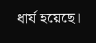ধার্য হয়েছে।